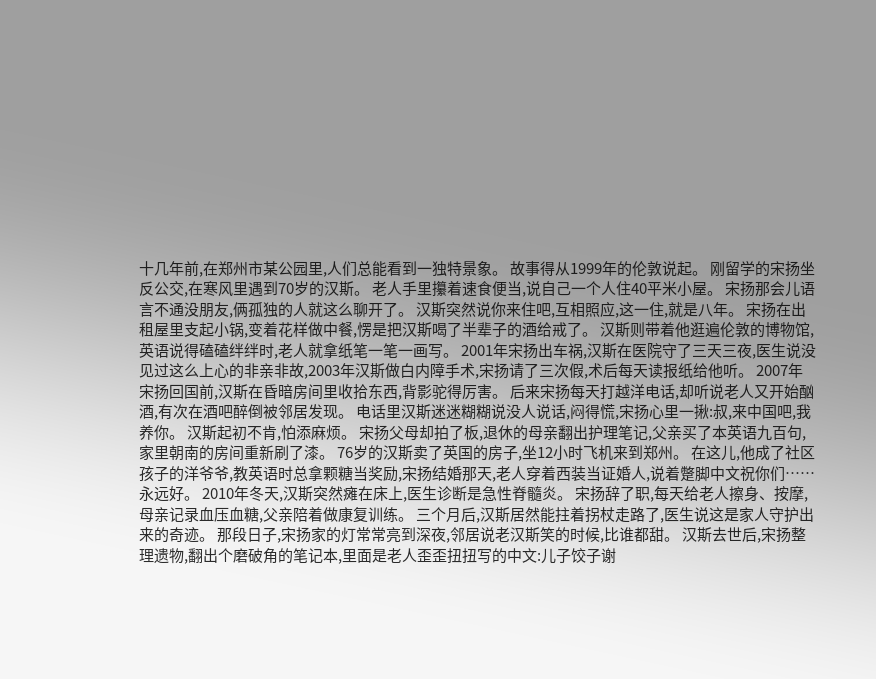十几年前,在郑州市某公园里,人们总能看到一独特景象。 故事得从1999年的伦敦说起。 刚留学的宋扬坐反公交,在寒风里遇到70岁的汉斯。 老人手里攥着速食便当,说自己一个人住40平米小屋。 宋扬那会儿语言不通没朋友,俩孤独的人就这么聊开了。 汉斯突然说你来住吧,互相照应,这一住,就是八年。 宋扬在出租屋里支起小锅,变着花样做中餐,愣是把汉斯喝了半辈子的酒给戒了。 汉斯则带着他逛遍伦敦的博物馆,英语说得磕磕绊绊时,老人就拿纸笔一笔一画写。 2001年宋扬出车祸,汉斯在医院守了三天三夜,医生说没见过这么上心的非亲非故,2003年汉斯做白内障手术,宋扬请了三次假,术后每天读报纸给他听。 2007年宋扬回国前,汉斯在昏暗房间里收拾东西,背影驼得厉害。 后来宋扬每天打越洋电话,却听说老人又开始酗酒,有次在酒吧醉倒被邻居发现。 电话里汉斯迷迷糊糊说没人说话,闷得慌,宋扬心里一揪:叔,来中国吧,我养你。 汉斯起初不肯,怕添麻烦。 宋扬父母却拍了板,退休的母亲翻出护理笔记,父亲买了本英语九百句,家里朝南的房间重新刷了漆。 76岁的汉斯卖了英国的房子,坐12小时飞机来到郑州。 在这儿,他成了社区孩子的洋爷爷,教英语时总拿颗糖当奖励,宋扬结婚那天,老人穿着西装当证婚人,说着蹩脚中文祝你们……永远好。 2010年冬天,汉斯突然瘫在床上,医生诊断是急性脊髓炎。 宋扬辞了职,每天给老人擦身、按摩,母亲记录血压血糖,父亲陪着做康复训练。 三个月后,汉斯居然能拄着拐杖走路了,医生说这是家人守护出来的奇迹。 那段日子,宋扬家的灯常常亮到深夜,邻居说老汉斯笑的时候,比谁都甜。 汉斯去世后,宋扬整理遗物,翻出个磨破角的笔记本,里面是老人歪歪扭扭写的中文:儿子饺子谢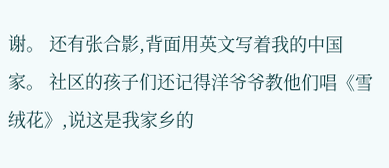谢。 还有张合影,背面用英文写着我的中国家。 社区的孩子们还记得洋爷爷教他们唱《雪绒花》,说这是我家乡的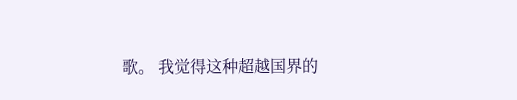歌。 我觉得这种超越国界的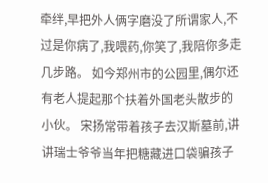牵绊,早把外人俩字磨没了所谓家人,不过是你病了,我喂药,你笑了,我陪你多走几步路。 如今郑州市的公园里,偶尔还有老人提起那个扶着外国老头散步的小伙。 宋扬常带着孩子去汉斯墓前,讲讲瑞士爷爷当年把糖藏进口袋骗孩子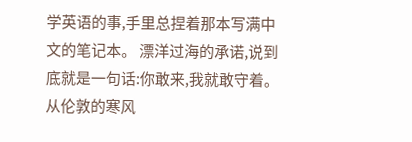学英语的事,手里总捏着那本写满中文的笔记本。 漂洋过海的承诺,说到底就是一句话:你敢来,我就敢守着。 从伦敦的寒风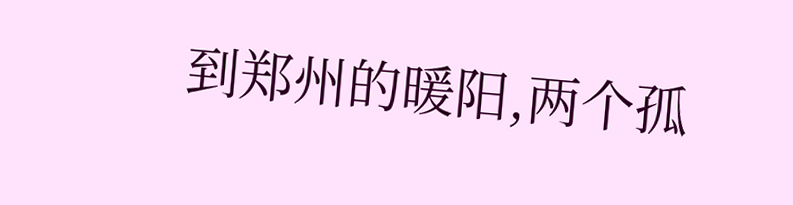到郑州的暖阳,两个孤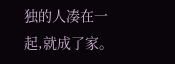独的人凑在一起,就成了家。